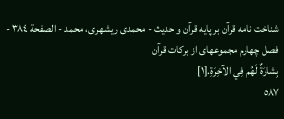شناخت نامه قرآن بر پايه قرآن و حديث - محمدی ریشهری، محمد - الصفحة ٣٨٤ - فصل چهارم مجموعهاى از بركات قرآن
بِشارَةٌ لَهُم فِي الآخِرَةِ.[١]
٥٨٧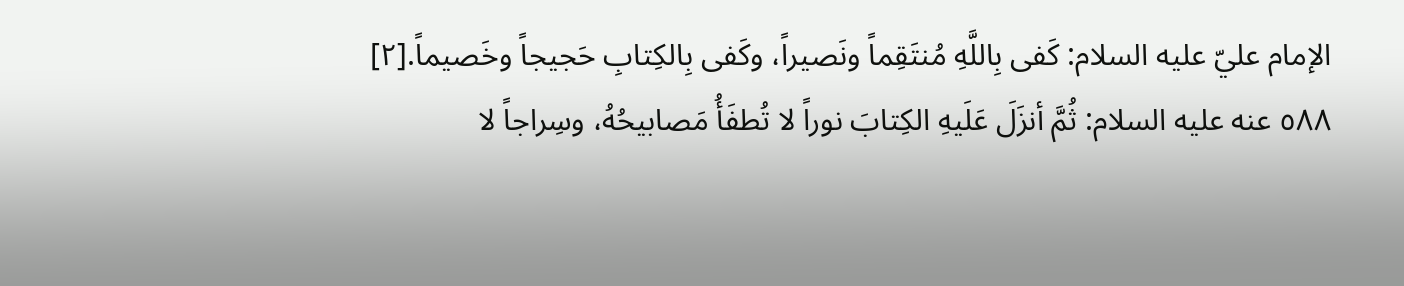الإمام عليّ عليه السلام: كَفى بِاللَّهِ مُنتَقِماً ونَصيراً، وكَفى بِالكِتابِ حَجيجاً وخَصيماً.[٢]
٥٨٨ عنه عليه السلام: ثُمَّ أنزَلَ عَلَيهِ الكِتابَ نوراً لا تُطفَأُ مَصابيحُهُ، وسِراجاً لا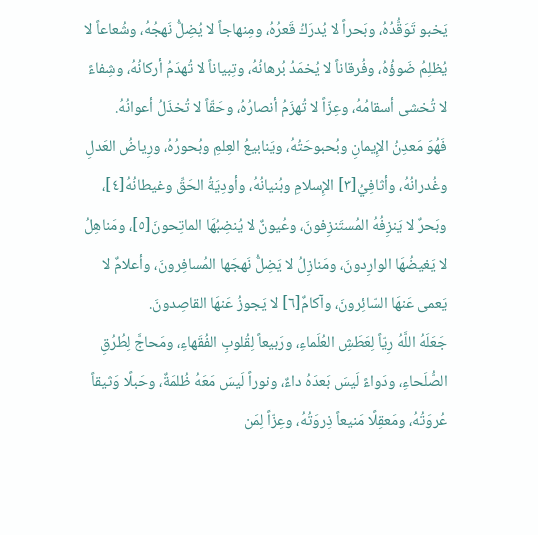يَخبو تَوَقُّدُهُ، وبَحراً لا يُدرَكُ قَعرُهُ، ومِنهاجاً لا يُضِلُّ نَهجُهُ، وشُعاعاً لا يُظلِمُ ضَوؤُهُ، وفُرقاناً لا يُخمَدُ بُرهانُهُ، وتِبياناً لا تُهدَمُ أركانُهُ، وشِفاءً لا تُخشى أسقامُهُ، وعِزّاً لا تُهزَمُ أنصارُهُ، وحَقّاً لا تُخذَلُ أعوانُهُ.
فَهُوَ مَعدِنُ الإِيمانِ وبُحبوحَتُهُ، ويَنابيعُ العِلمِ وبُحورُهُ، ورِياضُ العَدلِ وغُدرانُهُ، وأثافِيُ[٣] الإِسلامِ وبُنيانُهُ، وأودِيَةُ الحَقِّ وغيطانُهُ[٤]، وبَحرٌ لا يَنزِفُهُ المُستَنزِفونَ، وعُيونٌ لا يُنضِبُهَا الماتِحونَ[٥]، ومَناهِلُ لا يَغيضُهَا الوارِدونَ، ومَنازِلُ لا يَضِلُّ نَهجَها المُسافِرونَ، وأعلامٌ لا يَعمى عَنهَا السّائِرونَ، وآكامٌ[٦] لا يَجوزُ عَنهَا القاصِدونَ.
جَعَلَهُ اللَّهُ رِيّاً لِعَطَشِ العُلَماءِ، ورَبيعاً لِقُلوبِ الفُقَهاءِ، ومَحاجَّ لِطُرُقِ الصُّلَحاءِ، ودَواءً لَيسَ بَعدَهُ داءٌ، ونوراً لَيسَ مَعَهُ ظُلمَةٌ، وحَبلًا وَثيقاً عُروَتُهُ، ومَعقِلًا مَنيعاً ذِروَتُهُ، وعِزّاً لِمَن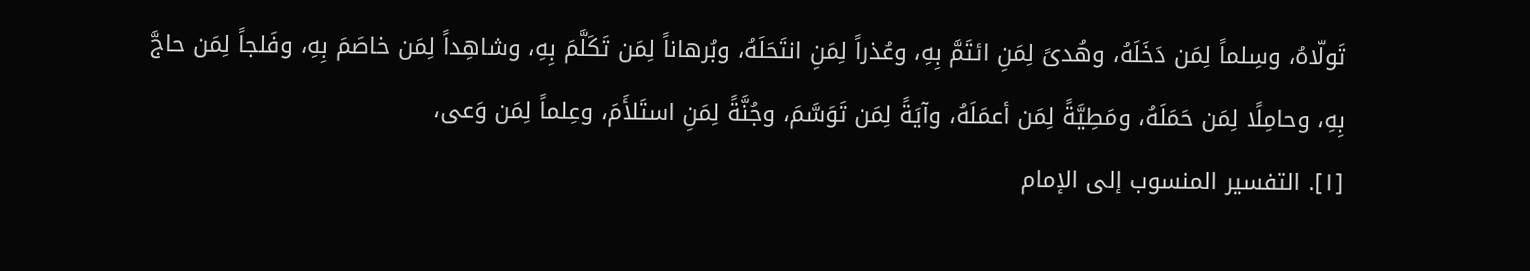تَولّاهُ، وسِلماً لِمَن دَخَلَهُ، وهُدىً لِمَنِ ائتَمَّ بِهِ، وعُذراً لِمَنِ انتَحَلَهُ، وبُرهاناً لِمَن تَكَلَّمَ بِهِ، وشاهِداً لِمَن خاصَمَ بِهِ، وفَلجاً لِمَن حاجَّ بِهِ، وحامِلًا لِمَن حَمَلَهُ، ومَطِيَّةً لِمَن أعمَلَهُ، وآيَةً لِمَن تَوَسَّمَ، وجُنَّةً لِمَنِ استَلأَمَ، وعِلماً لِمَن وَعى،
[١]. التفسير المنسوب إلى الإمام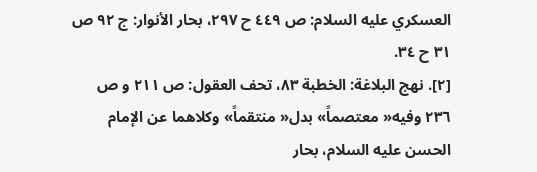العسكري عليه السلام: ص ٤٤٩ ح ٢٩٧، بحار الأنوار: ج ٩٢ ص ٣١ ح ٣٤.
[٢]. نهج البلاغة: الخطبة ٨٣، تحف العقول: ص ٢١١ و ص ٢٣٦ وفيه« معتصماً» بدل« منتقماً» وكلاهما عن الإمام الحسن عليه السلام، بحار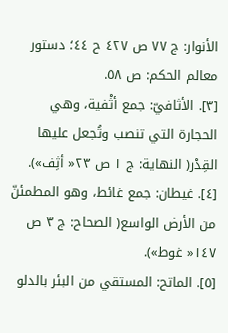الأنوار: ج ٧٧ ص ٤٢٧ ح ٤٤؛ دستور معالم الحكم: ص ٥٨.
[٣]. الأثافيّ: جمع أثْفية، وهي الحجارة التي تنصب وتُجعل عليها القِدْر( النهاية: ج ١ ص ٢٣« أثِف»).
[٤]. غيطان: جمع غائط، وهو المطمئنّ من الأرض الواسع( الصحاح: ج ٣ ص ١٤٧« غوط»).
[٥]. الماتح: المستقي من البئر بالدلو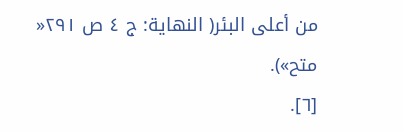من أعلى البئر( النهاية: ج ٤ ص ٢٩١« متح»).
[٦].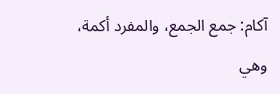آكام: جمع الجمع، والمفرد أكمة، وهي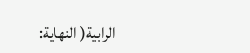الرابية( النهاية: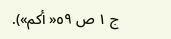ج ١ ص ٥٩« أكم»).